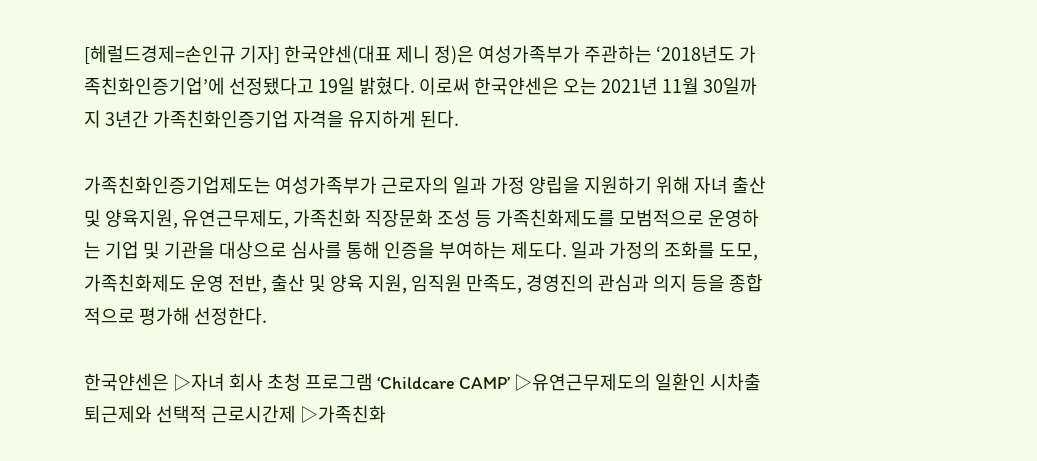[헤럴드경제=손인규 기자] 한국얀센(대표 제니 정)은 여성가족부가 주관하는 ‘2018년도 가족친화인증기업’에 선정됐다고 19일 밝혔다. 이로써 한국얀센은 오는 2021년 11월 30일까지 3년간 가족친화인증기업 자격을 유지하게 된다.

가족친화인증기업제도는 여성가족부가 근로자의 일과 가정 양립을 지원하기 위해 자녀 출산 및 양육지원, 유연근무제도, 가족친화 직장문화 조성 등 가족친화제도를 모범적으로 운영하는 기업 및 기관을 대상으로 심사를 통해 인증을 부여하는 제도다. 일과 가정의 조화를 도모, 가족친화제도 운영 전반, 출산 및 양육 지원, 임직원 만족도, 경영진의 관심과 의지 등을 종합적으로 평가해 선정한다.

한국얀센은 ▷자녀 회사 초청 프로그램 ‘Childcare CAMP’ ▷유연근무제도의 일환인 시차출퇴근제와 선택적 근로시간제 ▷가족친화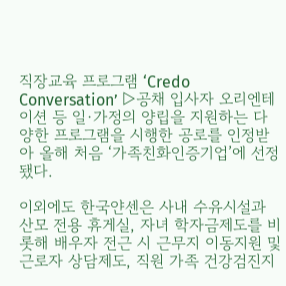직장교육 프로그램 ‘Credo Conversation’ ▷공채 입사자 오리엔테이션 등 일·가정의 양립을 지원하는 다양한 프로그램을 시행한 공로를 인정받아 올해 처음 ‘가족친화인증기업’에 선정됐다.

이외에도 한국얀센은 사내 수유시설과 산모 전용 휴게실, 자녀 학자금제도를 비롯해 배우자 전근 시 근무지 이동지원 및 근로자 상담제도, 직원 가족 건강검진지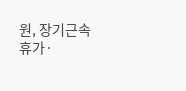원, 장기근속 휴가·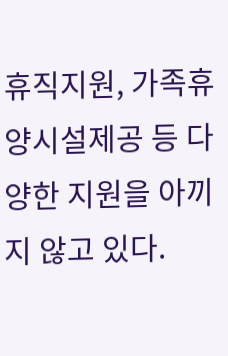휴직지원, 가족휴양시설제공 등 다양한 지원을 아끼지 않고 있다.